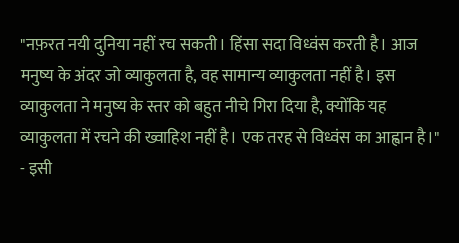"नफ़रत नयी दुनिया नहीं रच सकती। हिंसा सदा विध्वंस करती है। आज मनुष्य के अंदर जो व्याकुलता है, वह सामान्य व्याकुलता नहीं है। इस व्याकुलता ने मनुष्य के स्तर को बहुत नीचे गिरा दिया है, क्योंकि यह व्याकुलता में रचने की ख्वाहिश नहीं है। एक तरह से विध्वंस का आह्वान है।" - इसी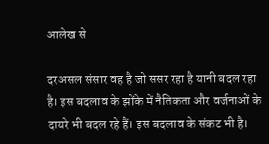आलेख से

दरअसल संसार वह है जो ससर रहा है यानी बदल रहा है। इस बदलाव के झोंके में नैतिकता और वर्जनाओं के दायरे भी बदल रहे हैं। इस बदलाव के संकट भी है।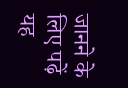जानने के लिए पढ़ें यह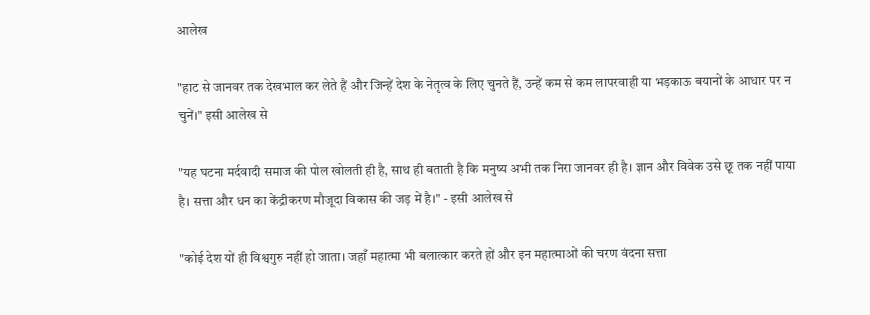आलेख

"हाट से जानवर तक देखभाल कर लेते हैं और जिन्हें देश के नेतृत्व के लिए चुनते हैं, उन्हें कम से कम लापरवाही या भड़काऊ बयानों के आधार पर न चुनें।" इसी आलेख से

"यह घटना मर्दवादी समाज की पोल खोलती ही है, साथ ही बताती है कि मनुष्य अभी तक निरा जानवर ही है। ज्ञान और विवेक उसे छू तक नहीं पाया है। सत्ता और धन का केंद्रीकरण मौजूदा विकास की जड़ में है।" - इसी आलेख से

"कोई देश यों ही विश्वगुरु नहीं हो जाता। जहाँ महात्मा भी बलात्कार करते हों और इन महात्माओं की चरण वंदना सत्ता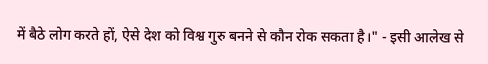में बैठे लोग करते हों, ऐसे देश को विश्व गुरु बनने से कौन रोक सकता है।" - इसी आलेख से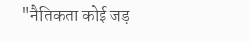"नैतिकता कोई जड़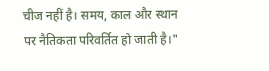चीज नहीं है। समय, काल और स्थान पर नैतिकता परिवर्तित हो जाती है।"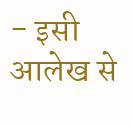- इसी आलेख से